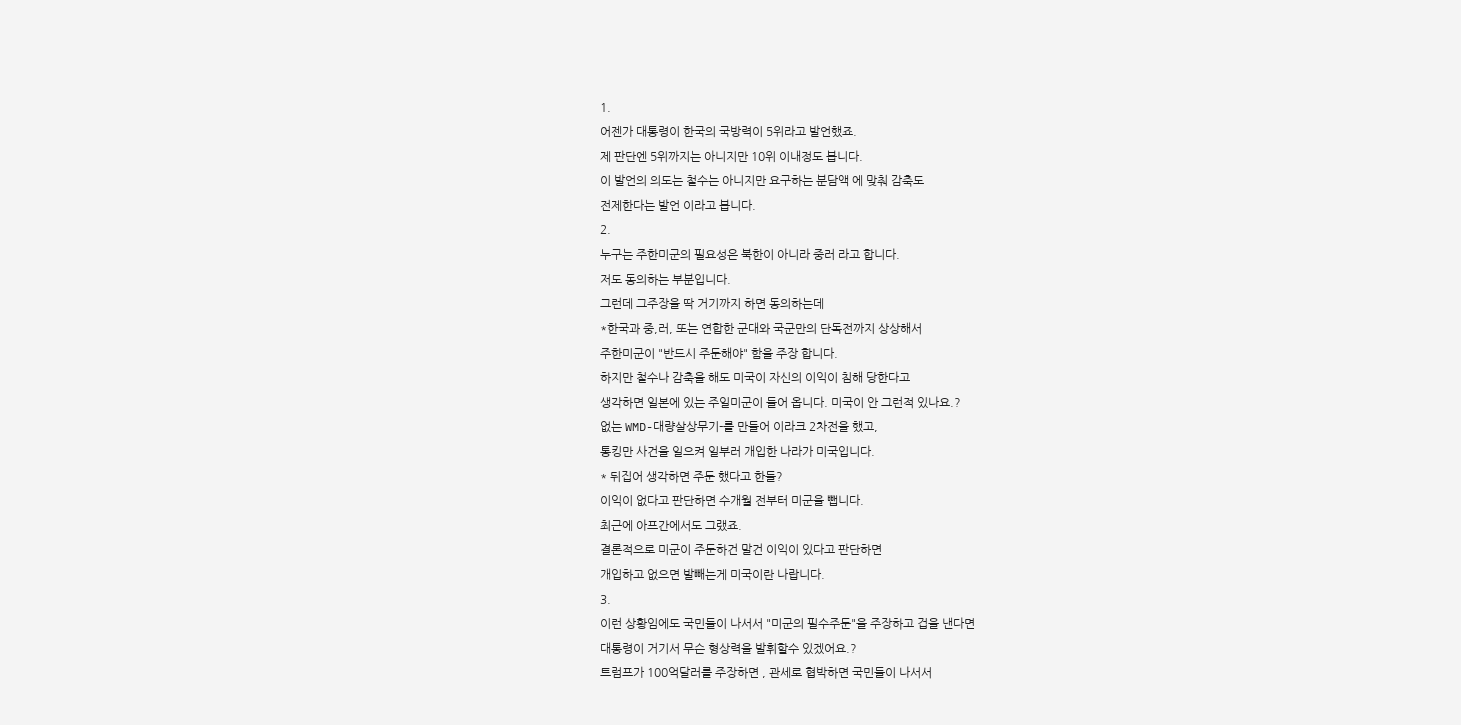1.
어젠가 대통령이 한국의 국방력이 5위라고 발언했죠.
제 판단엔 5위까지는 아니지만 10위 이내정도 봅니다.
이 발언의 의도는 철수는 아니지만 요구하는 분담액 에 맞춰 감축도
전제한다는 발언 이라고 봅니다.
2.
누구는 주한미군의 필요성은 북한이 아니라 중러 라고 합니다.
저도 동의하는 부분입니다.
그런데 그주장을 딱 거기까지 하면 동의하는데
*한국과 중,러, 또는 연합한 군대와 국군만의 단독전까지 상상해서
주한미군이 "반드시 주둔해야" 함을 주장 합니다.
하지만 철수나 감축을 해도 미국이 자신의 이익이 침해 당한다고
생각하면 일본에 있는 주일미군이 들어 옵니다. 미국이 안 그런적 있나요.?
없는 WMD-대량살상무기-를 만들어 이라크 2차전을 했고,
통킹만 사건을 일으켜 일부러 개입한 나라가 미국입니다.
* 뒤집어 생각하면 주둔 했다고 한들?
이익이 없다고 판단하면 수개월 전부터 미군을 뺍니다.
최근에 아프간에서도 그랬죠.
결론적으로 미군이 주둔하건 말건 이익이 있다고 판단하면
개입하고 없으면 발빼는게 미국이란 나랍니다.
3.
이런 상황임에도 국민들이 나서서 "미군의 필수주둔"을 주장하고 겁을 낸다면
대통령이 거기서 무슨 형상력을 발휘할수 있겠어요.?
트럼프가 100억달러를 주장하면 , 관세로 협박하면 국민들이 나서서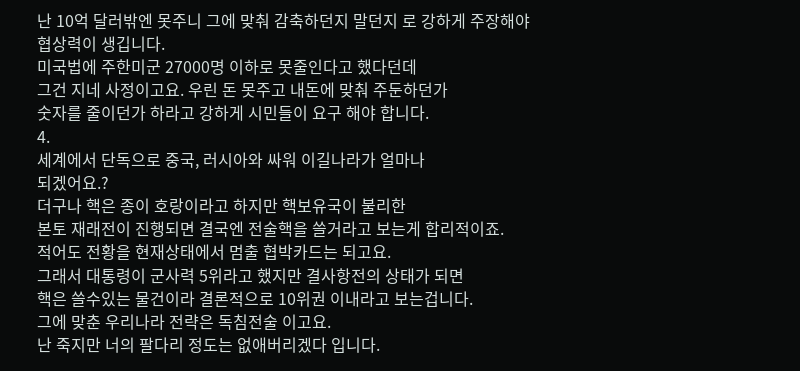난 10억 달러밖엔 못주니 그에 맞춰 감축하던지 말던지 로 강하게 주장해야
협상력이 생깁니다.
미국법에 주한미군 27000명 이하로 못줄인다고 했다던데
그건 지네 사정이고요. 우린 돈 못주고 내돈에 맞춰 주둔하던가
숫자를 줄이던가 하라고 강하게 시민들이 요구 해야 합니다.
4.
세계에서 단독으로 중국, 러시아와 싸워 이길나라가 얼마나
되겠어요.?
더구나 핵은 종이 호랑이라고 하지만 핵보유국이 불리한
본토 재래전이 진행되면 결국엔 전술핵을 쓸거라고 보는게 합리적이죠.
적어도 전황을 현재상태에서 멈출 협박카드는 되고요.
그래서 대통령이 군사력 5위라고 했지만 결사항전의 상태가 되면
핵은 쓸수있는 물건이라 결론적으로 10위권 이내라고 보는겁니다.
그에 맞춘 우리나라 전략은 독침전술 이고요.
난 죽지만 너의 팔다리 정도는 없애버리겠다 입니다.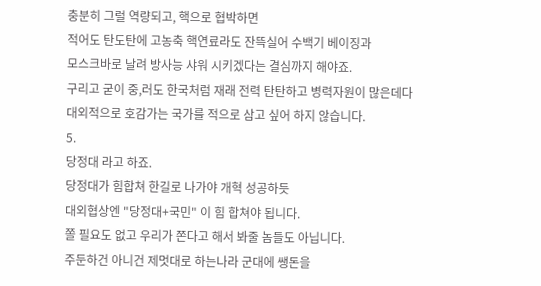충분히 그럴 역량되고, 핵으로 협박하면
적어도 탄도탄에 고농축 핵연료라도 잔뜩실어 수백기 베이징과
모스크바로 날려 방사능 샤워 시키겠다는 결심까지 해야죠.
구리고 굳이 중,러도 한국처럼 재래 전력 탄탄하고 병력자원이 많은데다
대외적으로 호감가는 국가를 적으로 삼고 싶어 하지 않습니다.
5.
당정대 라고 하죠.
당정대가 힘합쳐 한길로 나가야 개혁 성공하듯
대외협상엔 "당정대+국민" 이 힘 합쳐야 됩니다.
쫄 필요도 없고 우리가 쫀다고 해서 봐줄 놈들도 아닙니다.
주둔하건 아니건 제멋대로 하는나라 군대에 쌩돈을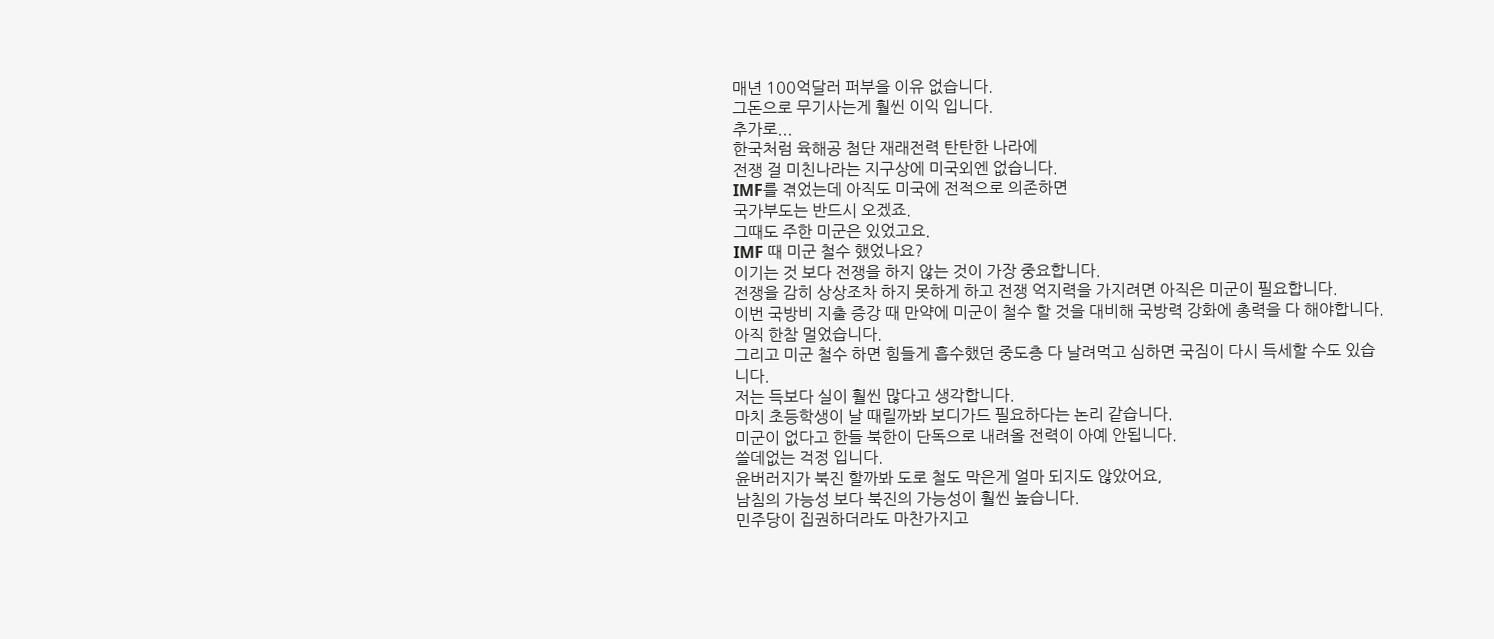매년 100억달러 퍼부을 이유 없습니다.
그돈으로 무기사는게 훨씬 이익 입니다.
추가로...
한국처럼 육해공 첨단 재래전력 탄탄한 나라에
전쟁 걸 미친나라는 지구상에 미국외엔 없습니다.
IMF를 겪었는데 아직도 미국에 전적으로 의존하면
국가부도는 반드시 오겠죠.
그때도 주한 미군은 있었고요.
IMF 때 미군 철수 했었나요?
이기는 것 보다 전쟁을 하지 않는 것이 가장 중요합니다.
전쟁을 감히 상상조차 하지 못하게 하고 전쟁 억지력을 가지려면 아직은 미군이 필요합니다.
이번 국방비 지출 증강 때 만약에 미군이 철수 할 것을 대비해 국방력 강화에 총력을 다 해야합니다. 아직 한참 멀었습니다.
그리고 미군 철수 하면 힘들게 흡수했던 중도층 다 날려먹고 심하면 국짐이 다시 득세할 수도 있습니다.
저는 득보다 실이 훨씬 많다고 생각합니다.
마치 초등학생이 날 때릴까봐 보디가드 필요하다는 논리 같습니다.
미군이 없다고 한들 북한이 단독으로 내려올 전력이 아예 안됩니다.
쓸데없는 걱정 입니다.
윤버러지가 북진 할까봐 도로 철도 막은게 얼마 되지도 않았어요,
남침의 가능성 보다 북진의 가능성이 훨씬 높습니다.
민주당이 집권하더라도 마찬가지고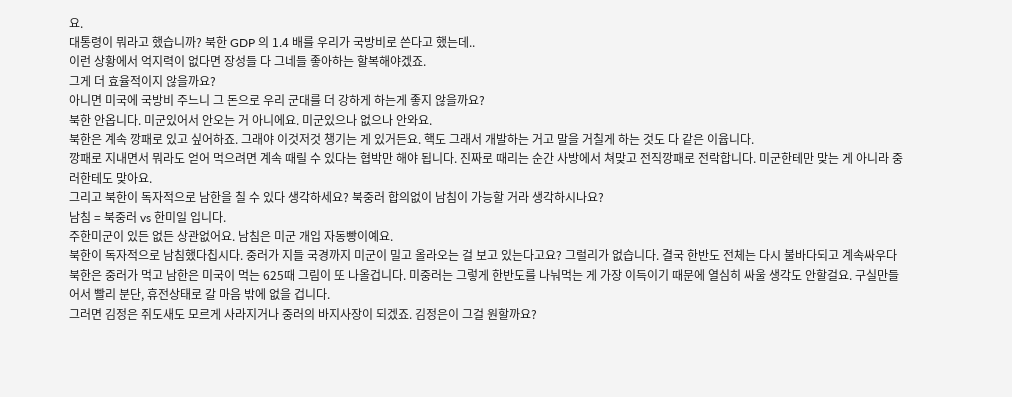요.
대통령이 뭐라고 했습니까? 북한 GDP 의 1.4 배를 우리가 국방비로 쓴다고 했는데..
이런 상황에서 억지력이 없다면 장성들 다 그네들 좋아하는 할복해야겠죠.
그게 더 효율적이지 않을까요?
아니면 미국에 국방비 주느니 그 돈으로 우리 군대를 더 강하게 하는게 좋지 않을까요?
북한 안옵니다. 미군있어서 안오는 거 아니에요. 미군있으나 없으나 안와요.
북한은 계속 깡패로 있고 싶어하죠. 그래야 이것저것 챙기는 게 있거든요. 핵도 그래서 개발하는 거고 말을 거칠게 하는 것도 다 같은 이윱니다.
깡패로 지내면서 뭐라도 얻어 먹으려면 계속 때릴 수 있다는 협박만 해야 됩니다. 진짜로 때리는 순간 사방에서 쳐맞고 전직깡패로 전락합니다. 미군한테만 맞는 게 아니라 중러한테도 맞아요.
그리고 북한이 독자적으로 남한을 칠 수 있다 생각하세요? 북중러 합의없이 남침이 가능할 거라 생각하시나요?
남침 = 북중러 vs 한미일 입니다.
주한미군이 있든 없든 상관없어요. 남침은 미군 개입 자동빵이예요.
북한이 독자적으로 남침했다칩시다. 중러가 지들 국경까지 미군이 밀고 올라오는 걸 보고 있는다고요? 그럴리가 없습니다. 결국 한반도 전체는 다시 불바다되고 계속싸우다 북한은 중러가 먹고 남한은 미국이 먹는 625때 그림이 또 나올겁니다. 미중러는 그렇게 한반도를 나눠먹는 게 가장 이득이기 때문에 열심히 싸울 생각도 안할걸요. 구실만들어서 빨리 분단, 휴전상태로 갈 마음 밖에 없을 겁니다.
그러면 김정은 쥐도새도 모르게 사라지거나 중러의 바지사장이 되겠죠. 김정은이 그걸 원할까요?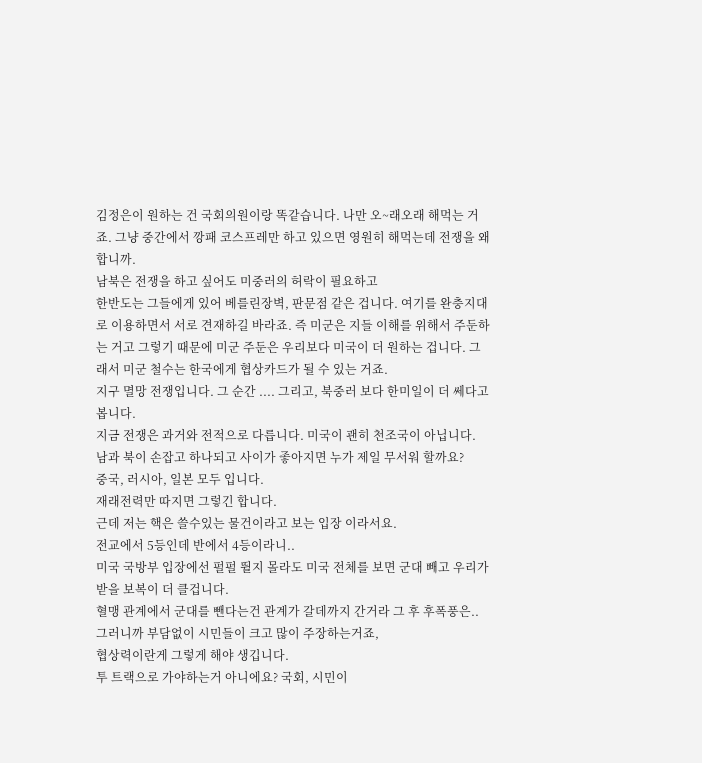김정은이 원하는 건 국회의원이랑 똑같습니다. 나만 오~래오래 해먹는 거죠. 그냥 중간에서 깡패 코스프레만 하고 있으면 영원히 해먹는데 전쟁을 왜 합니까.
남북은 전쟁을 하고 싶어도 미중러의 허락이 필요하고
한반도는 그들에게 있어 베를린장벽, 판문점 같은 겁니다. 여기를 완충지대로 이용하면서 서로 견재하길 바라죠. 즉 미군은 지들 이해를 위해서 주둔하는 거고 그렇기 때문에 미군 주둔은 우리보다 미국이 더 원하는 겁니다. 그래서 미군 철수는 한국에게 협상카드가 될 수 있는 거죠.
지구 멸망 전쟁입니다. 그 순간 .... 그리고, 북중러 보다 한미일이 더 쎄다고 봅니다.
지금 전쟁은 과거와 전적으로 다릅니다. 미국이 괜히 천조국이 아닙니다.
남과 북이 손잡고 하나되고 사이가 좋아지면 누가 제일 무서워 할까요?
중국, 러시아, 일본 모두 입니다.
재래전력만 따지면 그렇긴 합니다.
근데 저는 핵은 쓸수있는 물건이라고 보는 입장 이라서요.
전교에서 5등인데 반에서 4등이라니..
미국 국방부 입장에선 펄펄 뛸지 몰라도 미국 전체를 보면 군대 빼고 우리가 받을 보복이 더 클겁니다.
혈맹 관계에서 군대를 뺀다는건 관계가 갈데까지 간거라 그 후 후폭풍은..
그러니까 부담없이 시민들이 크고 많이 주장하는거죠,
협상력이란게 그렇게 해야 생깁니다.
투 트랙으로 가야하는거 아니에요? 국회, 시민이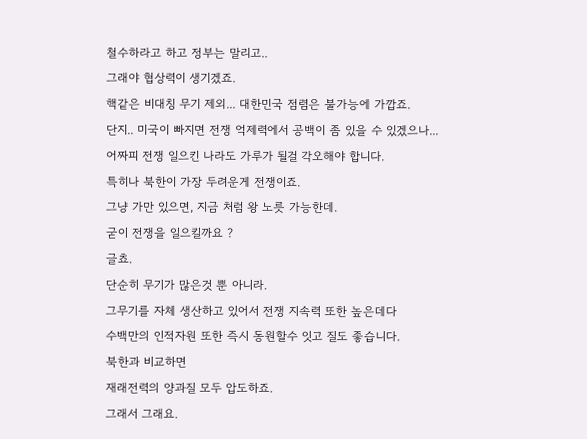철수하라고 하고 정부는 말리고..
그래야 협상력이 생기겠죠.
핵같은 비대칭 무기 제외... 대한민국 점렴은 불가능에 가깝죠.
단지.. 미국이 빠지면 전쟁 억제력에서 공백이 좀 있을 수 있겠으나...
어짜피 전쟁 일으킨 나라도 가루가 될걸 각오해야 합니다.
특히나 북한이 가장 두려운게 전쟁이죠.
그냥 가만 있으면, 지금 처럼 왕 노릇 가능한데.
굳이 전쟁을 일으킬까요 ?
글쵸.
단순히 무기가 많은것 뿐 아니라.
그무기를 자체 생산하고 있어서 전쟁 지속력 또한 높은데다
수백만의 인적자원 또한 즉시 동원할수 잇고 질도 좋습니다.
북한과 비교하면
재래전력의 양과질 모두 압도하죠.
그래서 그래요.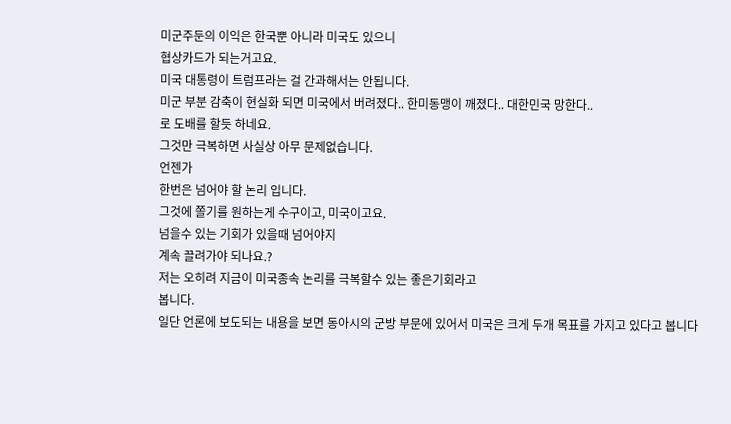미군주둔의 이익은 한국뿐 아니라 미국도 있으니
협상카드가 되는거고요.
미국 대통령이 트럼프라는 걸 간과해서는 안됩니다.
미군 부분 감축이 현실화 되면 미국에서 버려졌다.. 한미동맹이 깨졌다.. 대한민국 망한다..
로 도배를 할듯 하네요.
그것만 극복하면 사실상 아무 문제없습니다.
언젠가
한번은 넘어야 할 논리 입니다.
그것에 쫄기를 원하는게 수구이고, 미국이고요.
넘을수 있는 기회가 있을때 넘어야지
계속 끌려가야 되나요.?
저는 오히려 지금이 미국종속 논리를 극복할수 있는 좋은기회라고
봅니다.
일단 언론에 보도되는 내용을 보면 동아시의 군방 부문에 있어서 미국은 크게 두개 목표를 가지고 있다고 봅니다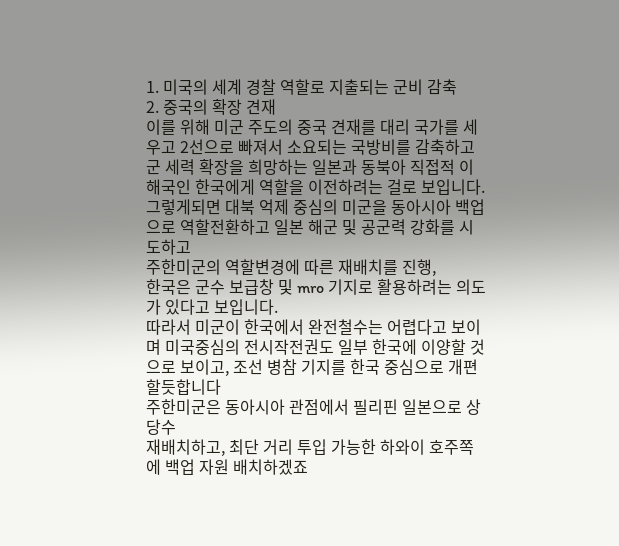1. 미국의 세계 경찰 역할로 지출되는 군비 감축
2. 중국의 확장 견재
이를 위해 미군 주도의 중국 견재를 대리 국가를 세우고 2선으로 빠져서 소요되는 국방비를 감축하고
군 세력 확장을 희망하는 일본과 동북아 직접적 이해국인 한국에게 역할을 이전하려는 걸로 보입니다.
그렇게되면 대북 억제 중심의 미군을 동아시아 백업으로 역할전환하고 일본 해군 및 공군력 강화를 시도하고
주한미군의 역할변경에 따른 재배치를 진행,
한국은 군수 보급창 및 mro 기지로 활용하려는 의도가 있다고 보입니다.
따라서 미군이 한국에서 완전철수는 어렵다고 보이며 미국중심의 전시작전권도 일부 한국에 이양할 것으로 보이고, 조선 병참 기지를 한국 중심으로 개편할듯합니다
주한미군은 동아시아 관점에서 필리핀 일본으로 상당수
재배치하고, 최단 거리 투입 가능한 하와이 호주쪽에 백업 자원 배치하겠죠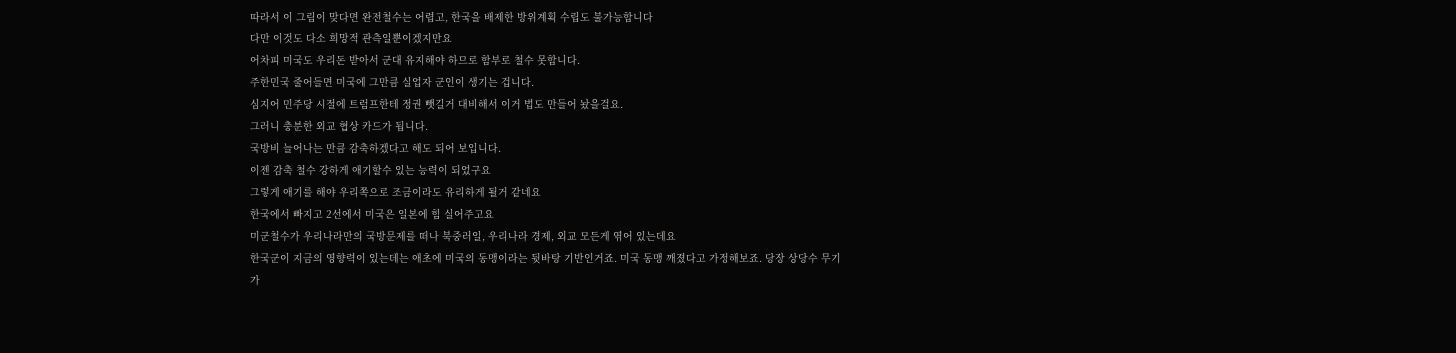따라서 이 그림이 맞다면 완전철수는 어렵고, 한국을 배제한 방위계획 수립도 불가능합니다
다만 이것도 다소 희망적 관측일뿐이겠지만요
어차피 미국도 우리돈 받아서 군대 유지해야 하므로 함부로 철수 못합니다.
주한민국 줄어들면 미국에 그만큼 실업자 군인이 생기는 겁니다.
심지어 민주당 시절에 트럼프한테 정권 뺏길거 대비해서 이거 법도 만들어 놨을걸요.
그러니 충분한 외교 협상 카드가 됩니다.
국방비 늘어나는 만큼 감축하겠다고 해도 되어 보입니다.
이젠 감축 철수 강하게 애기할수 있는 능력이 되었구요
그렇게 애기를 해야 우리쪽으로 조금이라도 유리하게 될거 같네요
한국에서 빠지고 2선에서 미국은 일본에 힘 실어주고요
미군철수가 우리나라만의 국방문제를 떠나 북중러일, 우리나라 경제, 외교 모든게 엮어 있는데요
한국군이 지금의 영향력이 있는데는 애초에 미국의 동맹이라는 뒷바탕 기반인거죠. 미국 동맹 깨졌다고 가정해보죠. 당장 상당수 무기가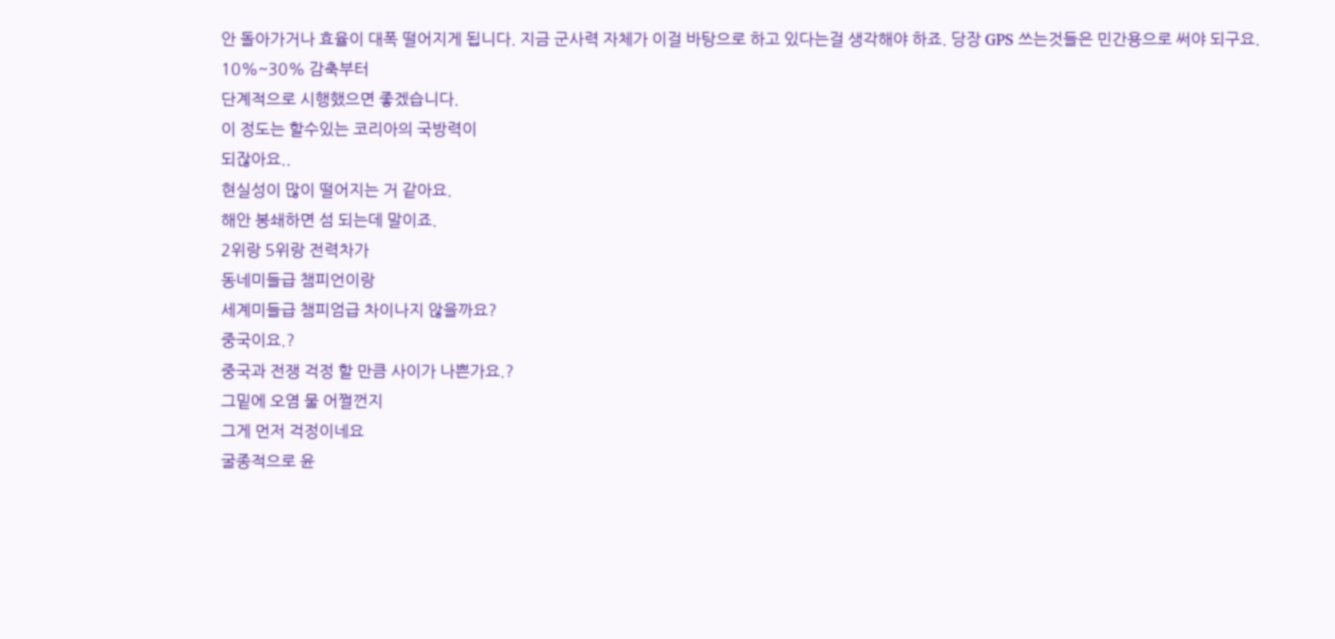안 돌아가거나 효율이 대폭 떨어지게 됩니다. 지금 군사력 자체가 이걸 바탕으로 하고 있다는걸 생각해야 하죠. 당장 GPS 쓰는것들은 민간용으로 써야 되구요.
10%~30% 감축부터
단계적으로 시행했으면 좋겠습니다.
이 정도는 할수있는 코리아의 국방력이
되잖아요..
현실성이 많이 떨어지는 거 같아요.
해안 봉쇄하면 섬 되는데 말이죠.
2위랑 5위랑 전력차가
동네미들급 챔피언이랑
세계미들급 챔피엄급 차이나지 않을까요?
중국이요.?
중국과 전쟁 걱정 할 만큼 사이가 나쁜가요.?
그밑에 오염 물 어쩔껀지
그게 먼저 걱정이네요
굴종적으로 윤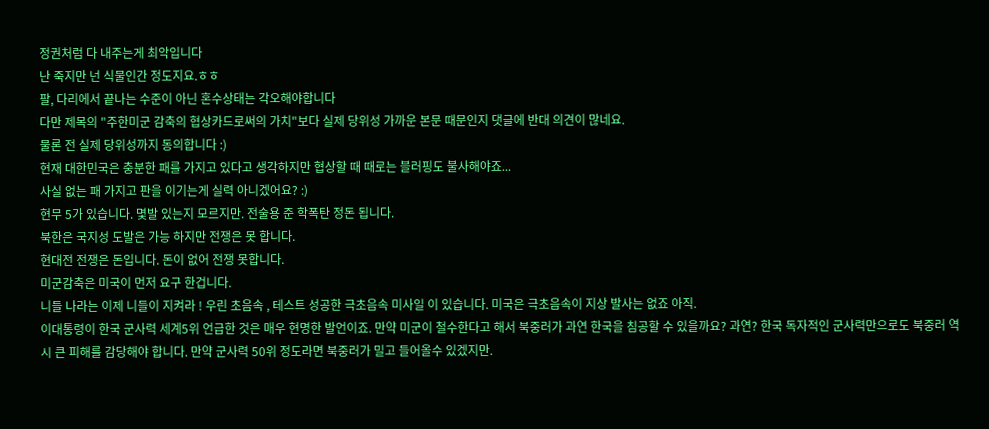정권처럼 다 내주는게 최악입니다
난 죽지만 넌 식물인간 정도지요.ㅎㅎ
팔, 다리에서 끝나는 수준이 아닌 혼수상태는 각오해야합니다
다만 제목의 "주한미군 감축의 협상카드로써의 가치"보다 실제 당위성 가까운 본문 때문인지 댓글에 반대 의견이 많네요.
물론 전 실제 당위성까지 동의합니다 :)
현재 대한민국은 충분한 패를 가지고 있다고 생각하지만 협상할 때 때로는 블러핑도 불사해야죠...
사실 없는 패 가지고 판을 이기는게 실력 아니겠어요? :)
현무 5가 있습니다. 몇발 있는지 모르지만. 전술용 준 학폭탄 정돈 됩니다.
북한은 국지성 도발은 가능 하지만 전쟁은 못 합니다.
현대전 전쟁은 돈입니다. 돈이 없어 전쟁 못합니다.
미군감축은 미국이 먼저 요구 한겁니다.
니들 나라는 이제 니들이 지켜라 ! 우린 초음속 , 테스트 성공한 극초음속 미사일 이 있습니다. 미국은 극초음속이 지상 발사는 없죠 아직.
이대통령이 한국 군사력 세계5위 언급한 것은 매우 현명한 발언이죠. 만약 미군이 철수한다고 해서 북중러가 과연 한국을 침공할 수 있을까요? 과연? 한국 독자적인 군사력만으로도 북중러 역시 큰 피해를 감당해야 합니다. 만약 군사력 50위 정도라면 북중러가 밀고 들어올수 있겠지만.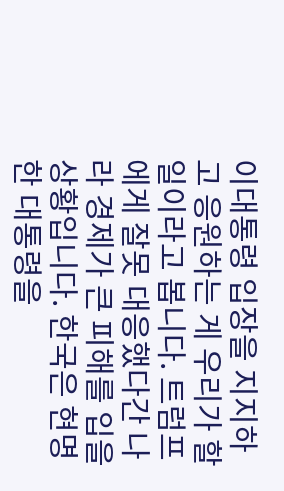이대통령 입장을 지지하고 응원하는 게 우리가 할 일이라고 봅니다. 트럼프에게 잘못 대응했다간 나라 경제가 큰 피해를 입을 상황입니다. 한국은 현명한 대통령을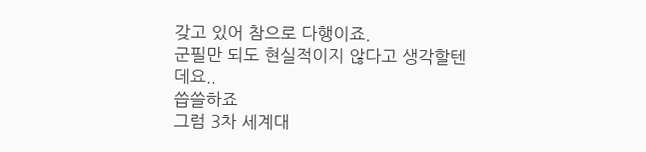갖고 있어 참으로 다행이죠.
군필만 되도 현실적이지 않다고 생각할텐데요..
씁쓸하죠
그럼 3차 세계대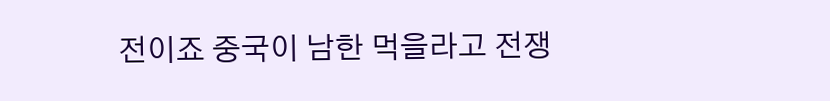전이죠 중국이 남한 먹을라고 전쟁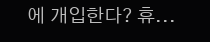에 개입한다? 휴...